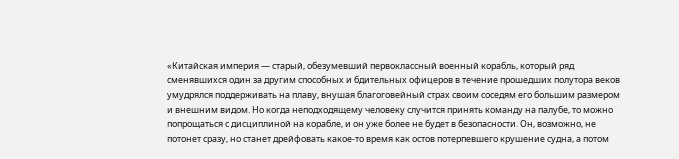«Китайская империя — старый, обезумевший первоклассный военный корабль, который ряд сменявшихся один за другим способных и бдительных офицеров в течение прошедших полутора веков умудрялся поддерживать на плаву, внушая благоговейный страх своим соседям его большим размером и внешним видом. Но когда неподходящему человеку случится принять команду на палубе, то можно попрощаться с дисциплиной на корабле, и он уже более не будет в безопасности. Он, возможно, не потонет сразу, но станет дрейфовать какое-то время как остов потерпевшего крушение судна, а потом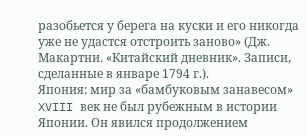разобьется у берега на куски и его никогда уже не удастся отстроить заново» (Дж. Макартни. «Китайский дневник». Записи, сделанные в январе 1794 г.).
Япония: мир за «бамбуковым занавесом»
XVIII век не был рубежным в истории Японии. Он явился продолжением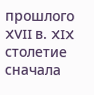прошлого XVII в. XIX столетие сначала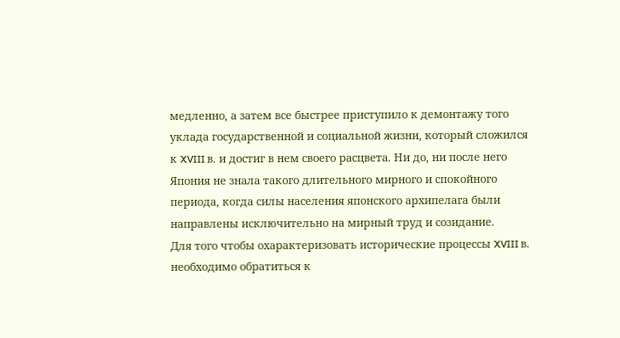медленно, а затем все быстрее приступило к демонтажу того уклада государственной и социальной жизни, который сложился к XVIII в. и достиг в нем своего расцвета. Ни до, ни после него Япония не знала такого длительного мирного и спокойного периода, когда силы населения японского архипелага были направлены исключительно на мирный труд и созидание.
Для того чтобы охарактеризовать исторические процессы XVIII в. необходимо обратиться к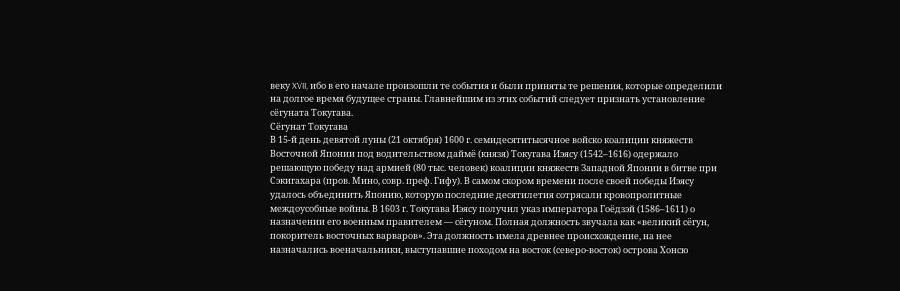веку XVII, ибо в его начале произошли те события и были приняты те решения, которые определили на долгое время будущее страны. Главнейшим из этих событий следует признать установление сёгуната Токугава.
Сёгунат Токугава
В 15-й день девятой луны (21 октября) 1600 г. семидесятитысячное войско коалиции княжеств Восточной Японии под водительством даймё (князя) Токугава Иэясу (1542–1616) одержало решающую победу над армией (80 тыс. человек) коалиции княжеств Западной Японии в битве при Сэкигахара (пров. Мино, совр. преф. Гифу). В самом скором времени после своей победы Иэясу удалось объединить Японию, которую последние десятилетия сотрясали кровопролитные междоусобные войны. В 1603 г. Токугава Иэясу получил указ императора Гоёдзэй (1586–1611) о назначении его военным правителем — сёгуном. Полная должность звучала как «великий сёгун, покоритель восточных варваров». Эта должность имела древнее происхождение, на нее назначались военачальники, выступавшие походом на восток (северо-восток) острова Хонсю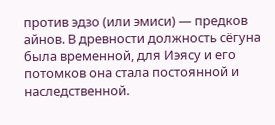против эдзо (или эмиси) — предков айнов. В древности должность сёгуна была временной, для Иэясу и его потомков она стала постоянной и наследственной.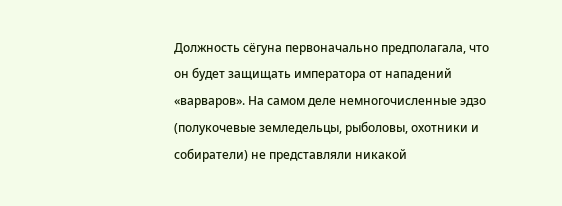Должность сёгуна первоначально предполагала, что он будет защищать императора от нападений «варваров». На самом деле немногочисленные эдзо (полукочевые земледельцы, рыболовы, охотники и собиратели) не представляли никакой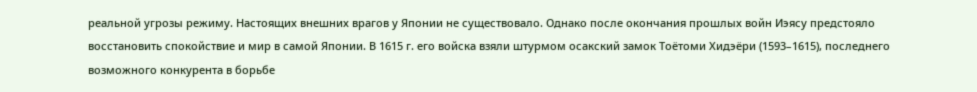реальной угрозы режиму. Настоящих внешних врагов у Японии не существовало. Однако после окончания прошлых войн Иэясу предстояло восстановить спокойствие и мир в самой Японии. В 1615 г. его войска взяли штурмом осакский замок Тоётоми Хидэёри (1593–1615), последнего возможного конкурента в борьбе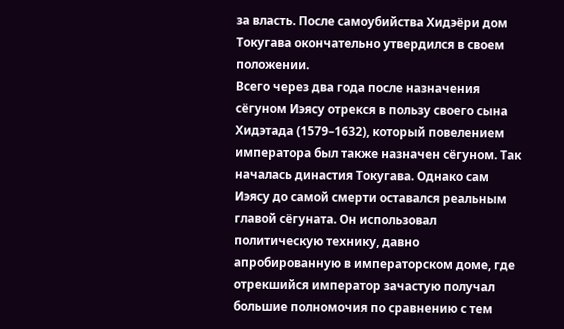за власть. После самоубийства Хидэёри дом Токугава окончательно утвердился в своем положении.
Всего через два года после назначения сёгуном Иэясу отрекся в пользу своего сына Хидэтада (1579–1632), который повелением императора был также назначен сёгуном. Так началась династия Токугава. Однако сам Иэясу до самой смерти оставался реальным главой сёгуната. Он использовал политическую технику, давно апробированную в императорском доме, где отрекшийся император зачастую получал большие полномочия по сравнению с тем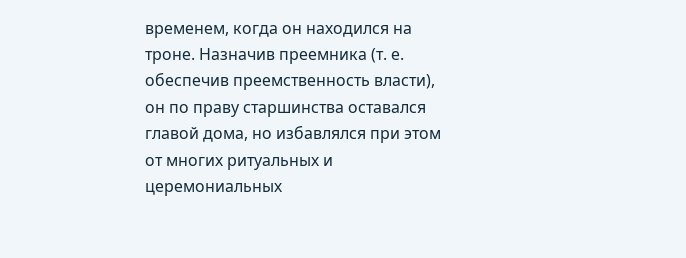временем, когда он находился на троне. Назначив преемника (т. е. обеспечив преемственность власти), он по праву старшинства оставался главой дома, но избавлялся при этом от многих ритуальных и церемониальных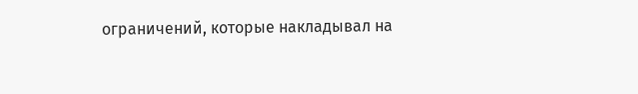ограничений, которые накладывал на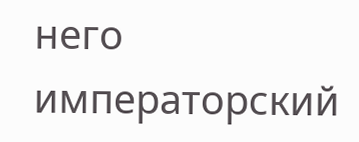него императорский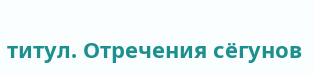титул. Отречения сёгунов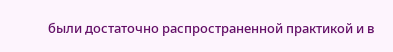были достаточно распространенной практикой и в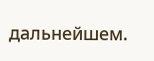дальнейшем.